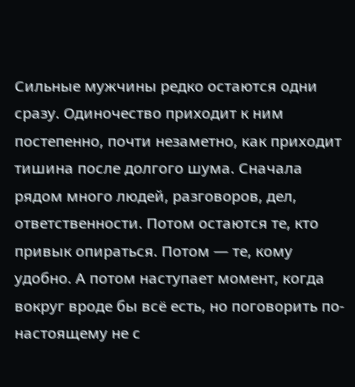Сильные мужчины редко остаются одни сразу. Одиночество приходит к ним постепенно, почти незаметно, как приходит тишина после долгого шума. Сначала рядом много людей, разговоров, дел, ответственности. Потом остаются те, кто привык опираться. Потом — те, кому удобно. А потом наступает момент, когда вокруг вроде бы всё есть, но поговорить по-настоящему не с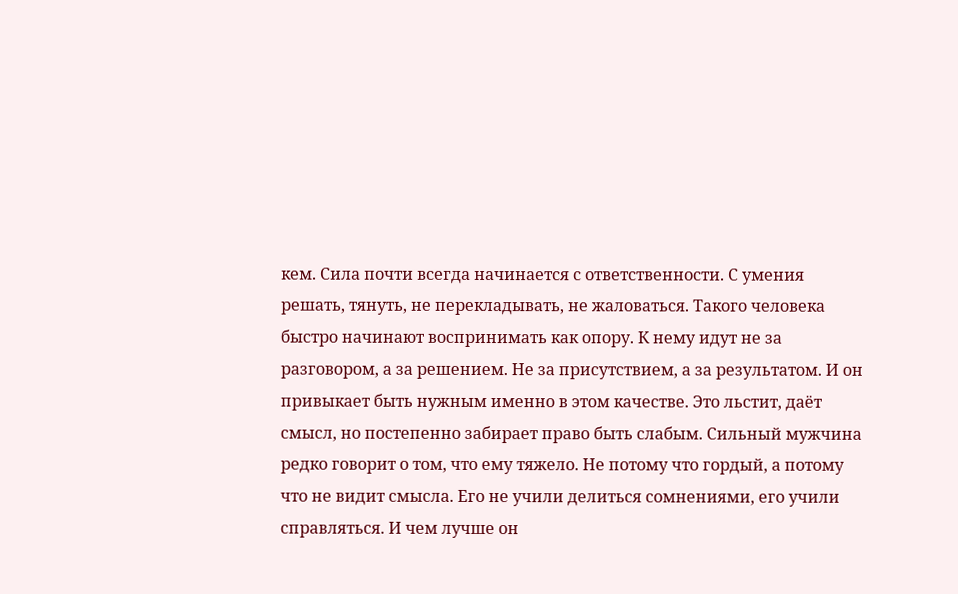кем. Сила почти всегда начинается с ответственности. С умения решать, тянуть, не перекладывать, не жаловаться. Такого человека быстро начинают воспринимать как опору. К нему идут не за разговором, а за решением. Не за присутствием, а за результатом. И он привыкает быть нужным именно в этом качестве. Это льстит, даёт смысл, но постепенно забирает право быть слабым. Сильный мужчина редко говорит о том, что ему тяжело. Не потому что гордый, а потому что не видит смысла. Его не учили делиться сомнениями, его учили справляться. И чем лучше он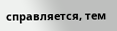справляется, тем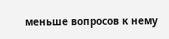меньше вопросов к нему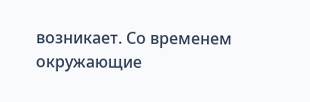возникает. Со временем окружающие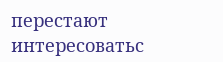перестают интересоватьс